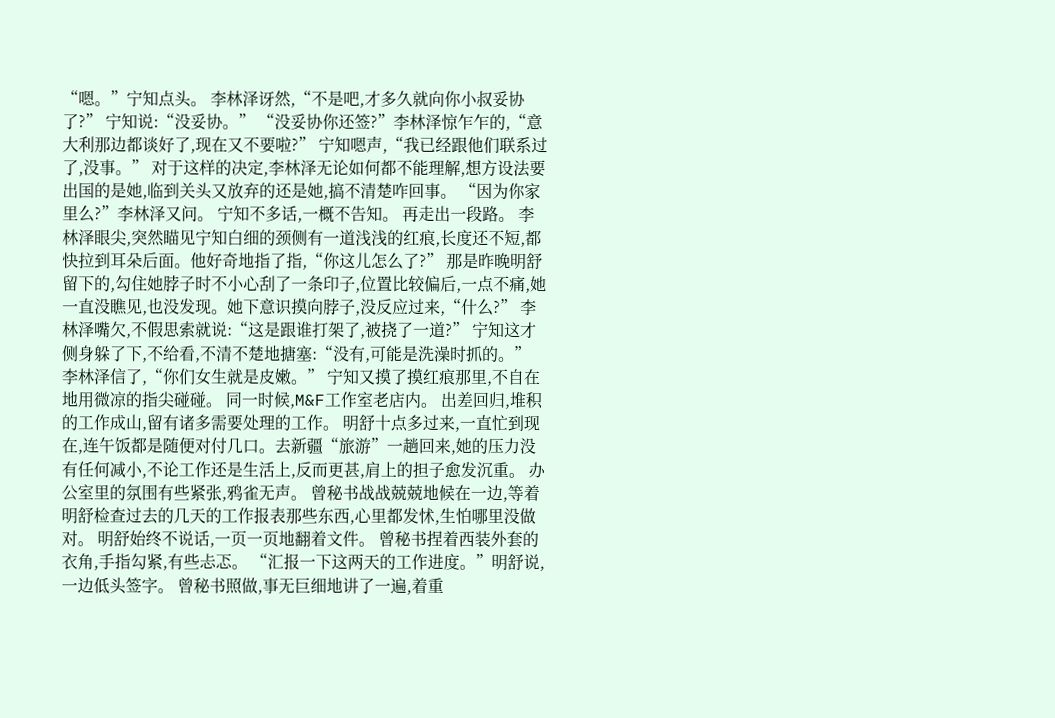“嗯。”宁知点头。 李林泽讶然,“不是吧,才多久就向你小叔妥协了?” 宁知说:“没妥协。” “没妥协你还签?”李林泽惊乍乍的,“意大利那边都谈好了,现在又不要啦?” 宁知嗯声,“我已经跟他们联系过了,没事。” 对于这样的决定,李林泽无论如何都不能理解,想方设法要出国的是她,临到关头又放弃的还是她,搞不清楚咋回事。 “因为你家里么?”李林泽又问。 宁知不多话,一概不告知。 再走出一段路。 李林泽眼尖,突然瞄见宁知白细的颈侧有一道浅浅的红痕,长度还不短,都快拉到耳朵后面。他好奇地指了指,“你这儿怎么了?” 那是昨晚明舒留下的,勾住她脖子时不小心刮了一条印子,位置比较偏后,一点不痛,她一直没瞧见,也没发现。她下意识摸向脖子,没反应过来,“什么?” 李林泽嘴欠,不假思索就说:“这是跟谁打架了,被挠了一道?” 宁知这才侧身躲了下,不给看,不清不楚地搪塞:“没有,可能是洗澡时抓的。” 李林泽信了,“你们女生就是皮嫩。” 宁知又摸了摸红痕那里,不自在地用微凉的指尖碰碰。 同一时候,M&F工作室老店内。 出差回归,堆积的工作成山,留有诸多需要处理的工作。 明舒十点多过来,一直忙到现在,连午饭都是随便对付几口。去新疆“旅游”一趟回来,她的压力没有任何减小,不论工作还是生活上,反而更甚,肩上的担子愈发沉重。 办公室里的氛围有些紧张,鸦雀无声。 曾秘书战战兢兢地候在一边,等着明舒检查过去的几天的工作报表那些东西,心里都发怵,生怕哪里没做对。 明舒始终不说话,一页一页地翻着文件。 曾秘书捏着西装外套的衣角,手指勾紧,有些忐忑。 “汇报一下这两天的工作进度。”明舒说,一边低头签字。 曾秘书照做,事无巨细地讲了一遍,着重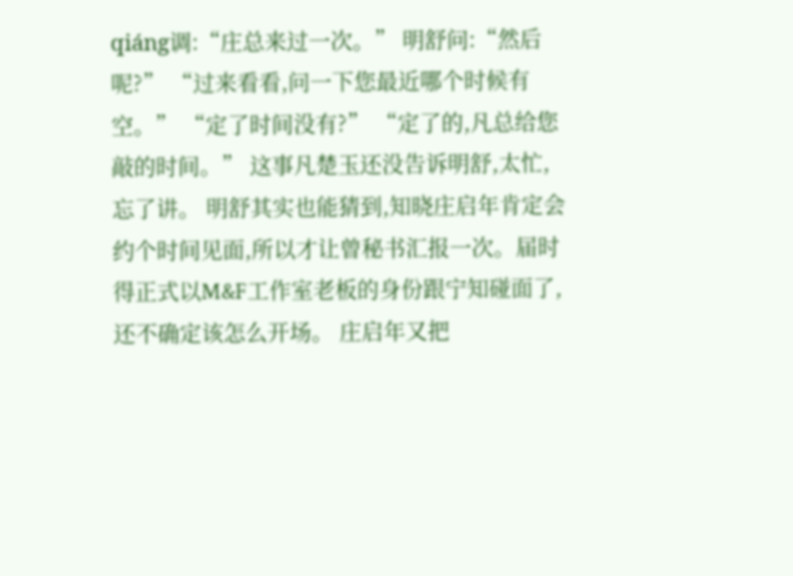qiáng调:“庄总来过一次。” 明舒问:“然后呢?” “过来看看,问一下您最近哪个时候有空。” “定了时间没有?” “定了的,凡总给您敲的时间。” 这事凡楚玉还没告诉明舒,太忙,忘了讲。 明舒其实也能猜到,知晓庄启年肯定会约个时间见面,所以才让曾秘书汇报一次。届时得正式以M&F工作室老板的身份跟宁知碰面了,还不确定该怎么开场。 庄启年又把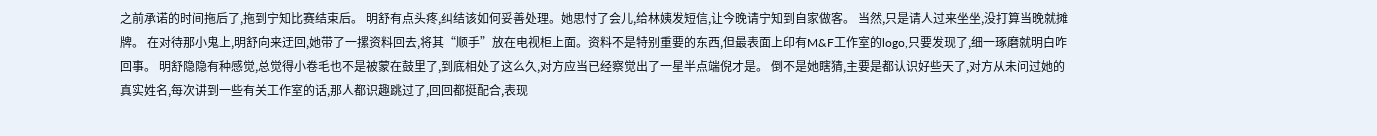之前承诺的时间拖后了,拖到宁知比赛结束后。 明舒有点头疼,纠结该如何妥善处理。她思忖了会儿,给林姨发短信,让今晚请宁知到自家做客。 当然,只是请人过来坐坐,没打算当晚就摊牌。 在对待那小鬼上,明舒向来迂回,她带了一摞资料回去,将其“顺手”放在电视柜上面。资料不是特别重要的东西,但最表面上印有M&F工作室的logo,只要发现了,细一琢磨就明白咋回事。 明舒隐隐有种感觉,总觉得小卷毛也不是被蒙在鼓里了,到底相处了这么久,对方应当已经察觉出了一星半点端倪才是。 倒不是她瞎猜,主要是都认识好些天了,对方从未问过她的真实姓名,每次讲到一些有关工作室的话,那人都识趣跳过了,回回都挺配合,表现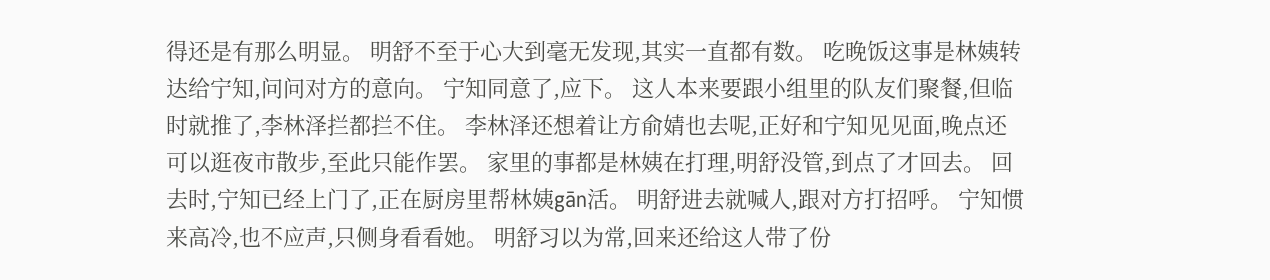得还是有那么明显。 明舒不至于心大到毫无发现,其实一直都有数。 吃晚饭这事是林姨转达给宁知,问问对方的意向。 宁知同意了,应下。 这人本来要跟小组里的队友们聚餐,但临时就推了,李林泽拦都拦不住。 李林泽还想着让方俞婧也去呢,正好和宁知见见面,晚点还可以逛夜市散步,至此只能作罢。 家里的事都是林姨在打理,明舒没管,到点了才回去。 回去时,宁知已经上门了,正在厨房里帮林姨gān活。 明舒进去就喊人,跟对方打招呼。 宁知惯来高冷,也不应声,只侧身看看她。 明舒习以为常,回来还给这人带了份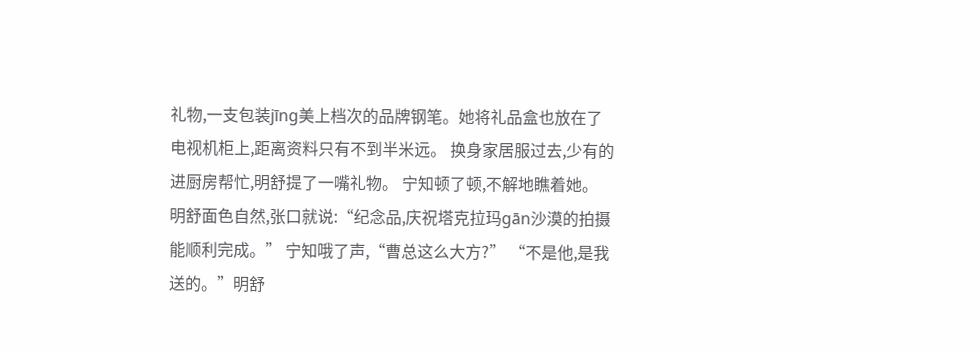礼物,一支包装jīng美上档次的品牌钢笔。她将礼品盒也放在了电视机柜上,距离资料只有不到半米远。 换身家居服过去,少有的进厨房帮忙,明舒提了一嘴礼物。 宁知顿了顿,不解地瞧着她。 明舒面色自然,张口就说:“纪念品,庆祝塔克拉玛gān沙漠的拍摄能顺利完成。” 宁知哦了声,“曹总这么大方?” “不是他,是我送的。”明舒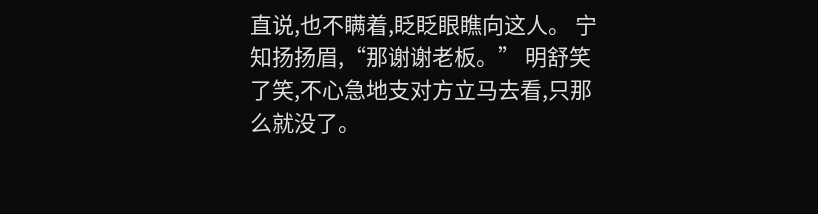直说,也不瞒着,眨眨眼瞧向这人。 宁知扬扬眉,“那谢谢老板。” 明舒笑了笑,不心急地支对方立马去看,只那么就没了。